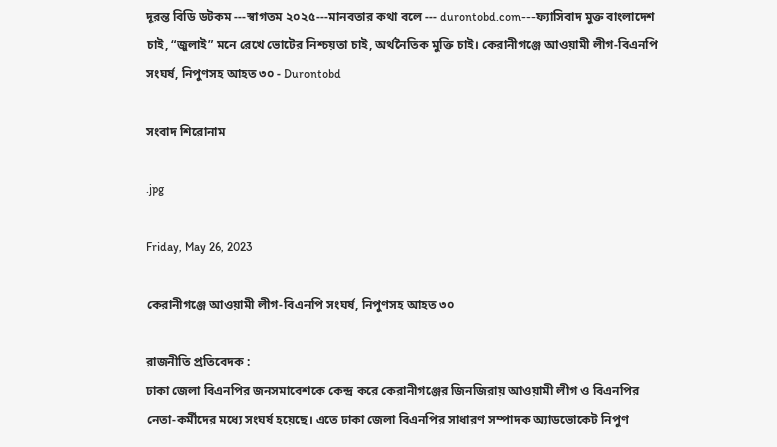দূরন্ত বিডি ডটকম ---স্বাগতম ২০২৫---মানবতার কথা বলে --- durontobd.com---ফ্যাসিবাদ মুক্ত বাংলাদেশ চাই, “জুলাই” মনে রেখে ভোটের নিশ্চয়তা চাই, অর্থনৈতিক মুক্তি চাই। কেরানীগঞ্জে আওয়ামী লীগ-বিএনপি সংঘর্ষ, নিপুণসহ আহত ৩০ - Durontobd

সংবাদ শিরোনাম

.jpg

Friday, May 26, 2023

কেরানীগঞ্জে আওয়ামী লীগ-বিএনপি সংঘর্ষ, নিপুণসহ আহত ৩০

রাজনীতি প্রতিবেদক :
ঢাকা জেলা বিএনপির জনসমাবেশকে কেন্দ্র করে কেরানীগঞ্জের জিনজিরায় আওয়ামী লীগ ও বিএনপির নেতা-কর্মীদের মধ্যে সংঘর্ষ হয়েছে। এতে ঢাকা জেলা বিএনপির সাধারণ সম্পাদক অ্যাডভোকেট নিপুণ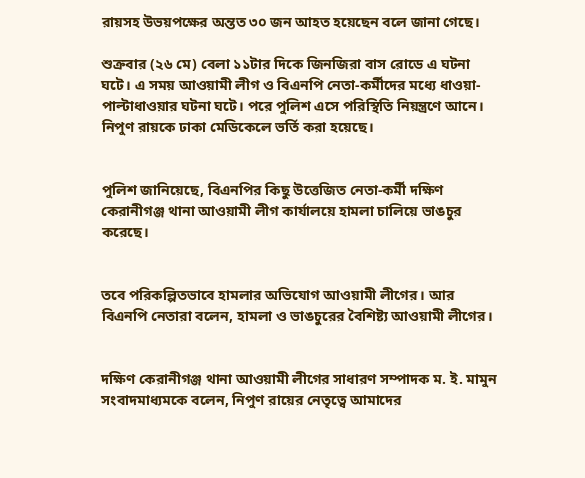রায়সহ উভয়পক্ষের অন্তত ৩০ জন আহত হয়েছেন বলে জানা গেছে।

শুক্রবার (২৬ মে) বেলা ১১টার দিকে জিনজিরা বাস রোডে এ ঘটনা ঘটে। এ সময় আওয়ামী লীগ ও বিএনপি নেতা-কর্মীদের মধ্যে ধাওয়া-পাল্টাধাওয়ার ঘটনা ঘটে। পরে পুলিশ এসে পরিস্থিতি নিয়ন্ত্রণে আনে। নিপুণ রায়কে ঢাকা মেডিকেলে ভর্তি করা হয়েছে।


পুলিশ জানিয়েছে, বিএনপির কিছু উত্তেজিত নেতা-কর্মী দক্ষিণ কেরানীগঞ্জ থানা আওয়ামী লীগ কার্যালয়ে হামলা চালিয়ে ভাঙচুর করেছে।


তবে পরিকল্পিতভাবে হামলার অভিযোগ আওয়ামী লীগের। আর বিএনপি নেতারা বলেন, হামলা ও ভাঙচুরের বৈশিষ্ট্য আওয়ামী লীগের।


দক্ষিণ কেরানীগঞ্জ থানা আওয়ামী লীগের সাধারণ সম্পাদক ম. ই. মামুন সংবাদমাধ্যমকে বলেন, নিপুণ রায়ের নেতৃত্বে আমাদের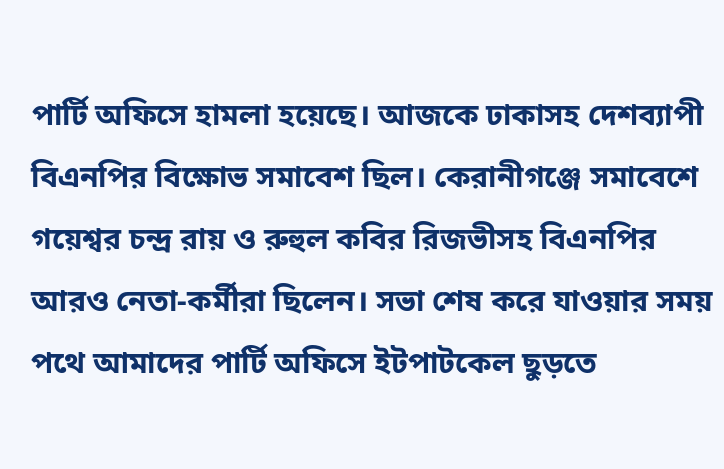পার্টি অফিসে হামলা হয়েছে। আজকে ঢাকাসহ দেশব্যাপী বিএনপির বিক্ষোভ সমাবেশ ছিল। কেরানীগঞ্জে সমাবেশে গয়েশ্বর চন্দ্র রায় ও রুহুল কবির রিজভীসহ বিএনপির আরও নেতা-কর্মীরা ছিলেন। সভা শেষ করে যাওয়ার সময় পথে আমাদের পার্টি অফিসে ইটপাটকেল ছুড়তে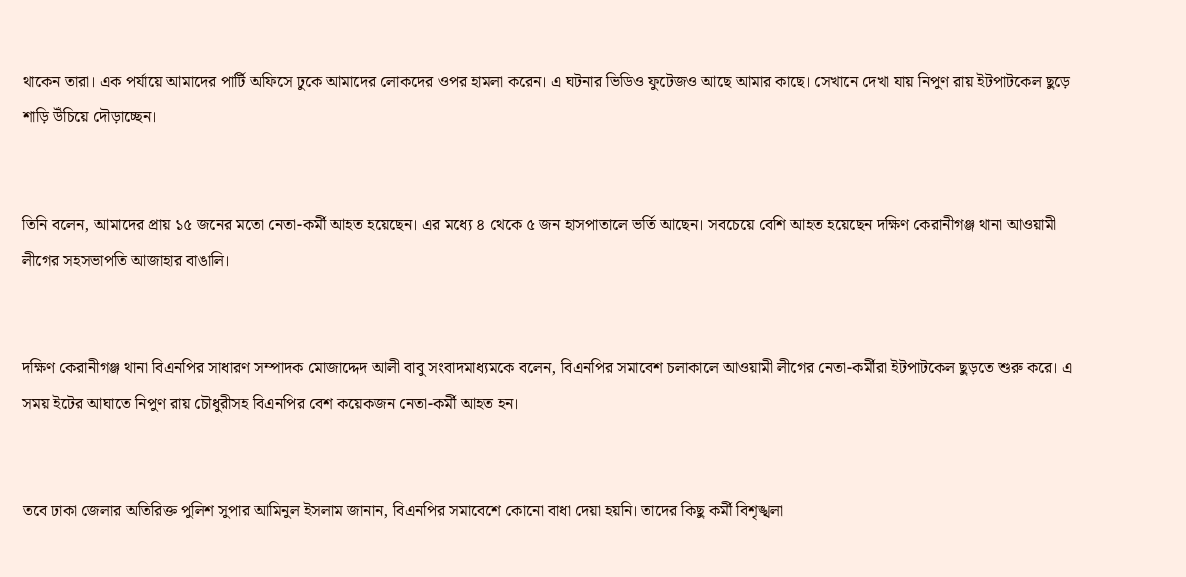থাকেন তারা। এক পর্যায়ে আমাদের পার্টি অফিসে ঢুকে আমাদের লোকদের ওপর হামলা করেন। এ ঘটনার ভিডিও ফুটেজও আছে আমার কাছে। সেখানে দেখা যায় নিপুণ রায় ইটপাটকেল ছুড়ে শাড়ি উঁচিয়ে দৌড়াচ্ছেন।


তিনি বলেন, আমাদের প্রায় ১৫ জনের মতো নেতা-কর্মী আহত হয়েছেন। এর মধ্যে ৪ থেকে ৫ জন হাসপাতালে ভর্তি আছেন। সবচেয়ে বেশি আহত হয়েছেন দক্ষিণ কেরানীগঞ্জ থানা আওয়ামী লীগের সহসভাপতি আজাহার বাঙালি।


দক্ষিণ কেরানীগঞ্জ থানা বিএনপির সাধারণ সম্পাদক মোজাদ্দেদ আলী বাবু সংবাদমাধ্যমকে বলেন, বিএনপির সমাবেশ চলাকালে আওয়ামী লীগের নেতা-কর্মীরা ইটপাটকেল ছুড়তে শুরু করে। এ সময় ইটের আঘাতে নিপুণ রায় চৌধুরীসহ বিএনপির বেশ কয়েকজন নেতা-কর্মী আহত হন।


তবে ঢাকা জেলার অতিরিক্ত পুলিশ সুপার আমিনুল ইসলাম জানান, বিএনপির সমাবেশে কোনো বাধা দেয়া হয়নি। তাদের কিছু কর্মী বিশৃঙ্খলা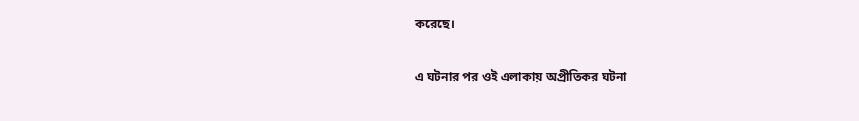করেছে।

এ ঘটনার পর ওই এলাকায় অপ্রীতিকর ঘটনা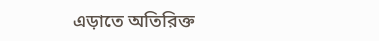এড়াতে অতিরিক্ত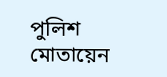পুলিশ মোতায়েন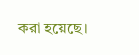করা হয়েছে।